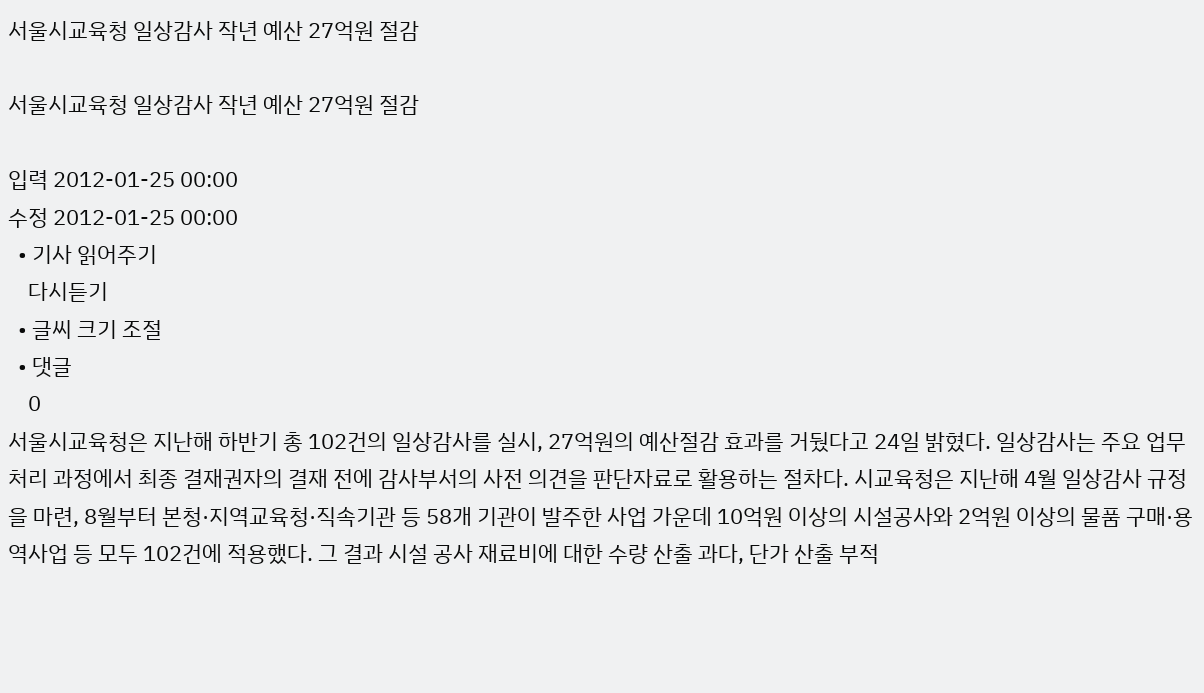서울시교육청 일상감사 작년 예산 27억원 절감

서울시교육청 일상감사 작년 예산 27억원 절감

입력 2012-01-25 00:00
수정 2012-01-25 00:00
  • 기사 읽어주기
    다시듣기
  • 글씨 크기 조절
  • 댓글
    0
서울시교육청은 지난해 하반기 총 102건의 일상감사를 실시, 27억원의 예산절감 효과를 거뒀다고 24일 밝혔다. 일상감사는 주요 업무 처리 과정에서 최종 결재권자의 결재 전에 감사부서의 사전 의견을 판단자료로 활용하는 절차다. 시교육청은 지난해 4월 일상감사 규정을 마련, 8월부터 본청·지역교육청·직속기관 등 58개 기관이 발주한 사업 가운데 10억원 이상의 시설공사와 2억원 이상의 물품 구매·용역사업 등 모두 102건에 적용했다. 그 결과 시설 공사 재료비에 대한 수량 산출 과다, 단가 산출 부적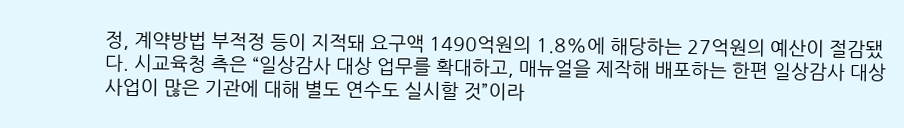정, 계약방법 부적정 등이 지적돼 요구액 1490억원의 1.8%에 해당하는 27억원의 예산이 절감됐다. 시교육청 측은 “일상감사 대상 업무를 확대하고, 매뉴얼을 제작해 배포하는 한편 일상감사 대상 사업이 많은 기관에 대해 별도 연수도 실시할 것”이라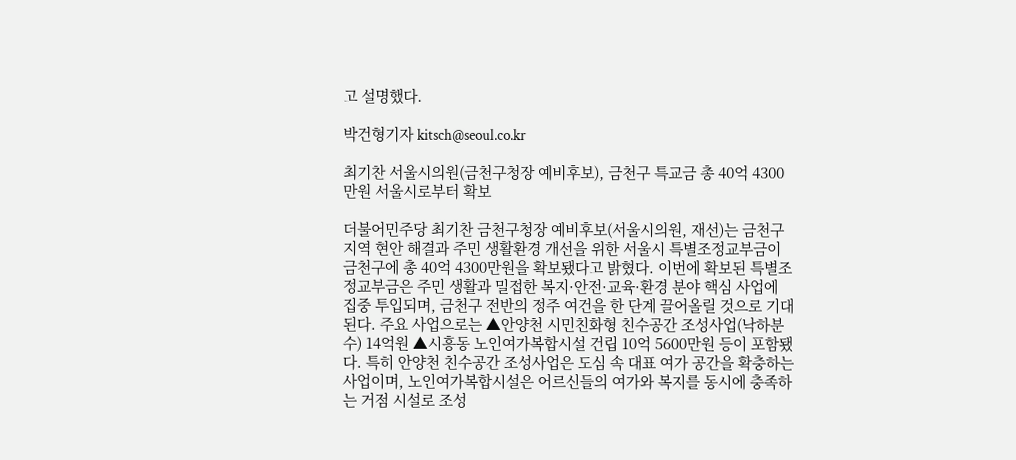고 설명했다.

박건형기자 kitsch@seoul.co.kr

최기찬 서울시의원(금천구청장 예비후보), 금천구 특교금 총 40억 4300만원 서울시로부터 확보

더불어민주당 최기찬 금천구청장 예비후보(서울시의원, 재선)는 금천구 지역 현안 해결과 주민 생활환경 개선을 위한 서울시 특별조정교부금이 금천구에 총 40억 4300만원을 확보됐다고 밝혔다. 이번에 확보된 특별조정교부금은 주민 생활과 밀접한 복지·안전·교육·환경 분야 핵심 사업에 집중 투입되며, 금천구 전반의 정주 여건을 한 단계 끌어올릴 것으로 기대된다. 주요 사업으로는 ▲안양천 시민친화형 친수공간 조성사업(낙하분수) 14억원 ▲시흥동 노인여가복합시설 건립 10억 5600만원 등이 포함됐다. 특히 안양천 친수공간 조성사업은 도심 속 대표 여가 공간을 확충하는 사업이며, 노인여가복합시설은 어르신들의 여가와 복지를 동시에 충족하는 거점 시설로 조성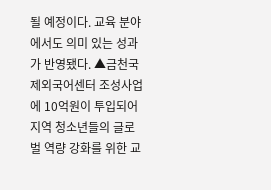될 예정이다. 교육 분야에서도 의미 있는 성과가 반영됐다. ▲금천국제외국어센터 조성사업에 10억원이 투입되어 지역 청소년들의 글로벌 역량 강화를 위한 교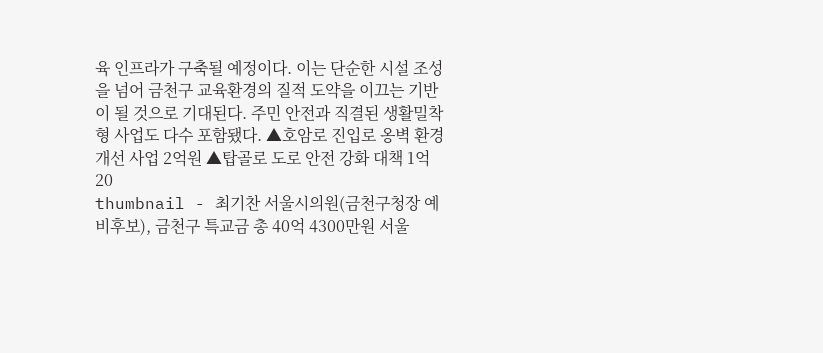육 인프라가 구축될 예정이다. 이는 단순한 시설 조성을 넘어 금천구 교육환경의 질적 도약을 이끄는 기반이 될 것으로 기대된다. 주민 안전과 직결된 생활밀착형 사업도 다수 포함됐다. ▲호암로 진입로 옹벽 환경개선 사업 2억원 ▲탑골로 도로 안전 강화 대책 1억 20
thumbnail - 최기찬 서울시의원(금천구청장 예비후보), 금천구 특교금 총 40억 4300만원 서울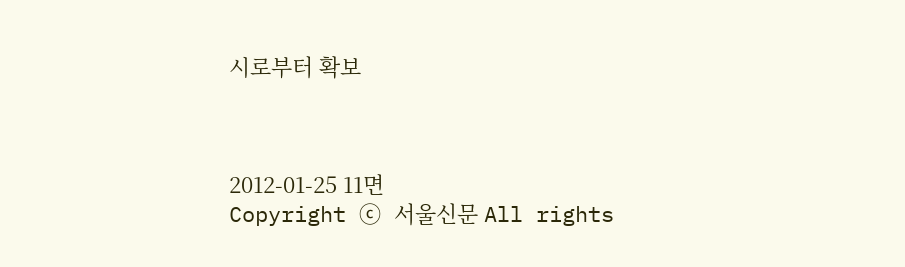시로부터 확보



2012-01-25 11면
Copyright ⓒ 서울신문 All rights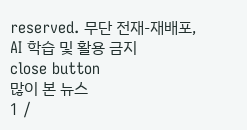reserved. 무단 전재-재배포, AI 학습 및 활용 금지
close button
많이 본 뉴스
1 /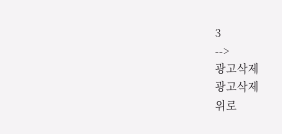3
-->
광고삭제
광고삭제
위로